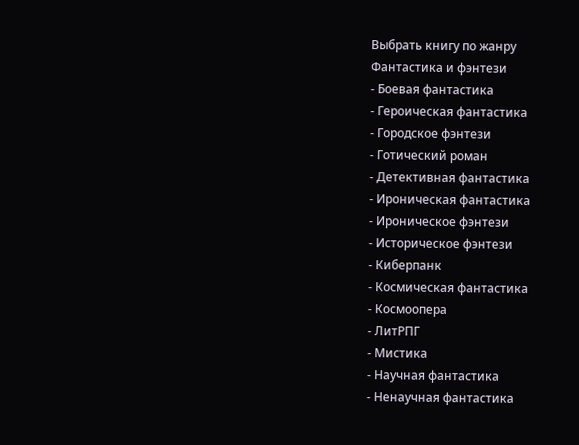Выбрать книгу по жанру
Фантастика и фэнтези
- Боевая фантастика
- Героическая фантастика
- Городское фэнтези
- Готический роман
- Детективная фантастика
- Ироническая фантастика
- Ироническое фэнтези
- Историческое фэнтези
- Киберпанк
- Космическая фантастика
- Космоопера
- ЛитРПГ
- Мистика
- Научная фантастика
- Ненаучная фантастика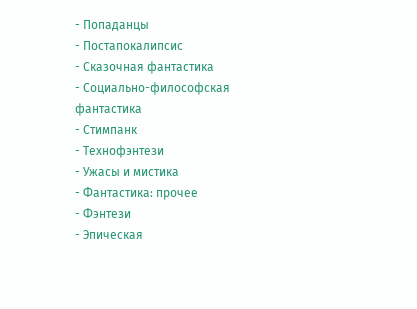- Попаданцы
- Постапокалипсис
- Сказочная фантастика
- Социально-философская фантастика
- Стимпанк
- Технофэнтези
- Ужасы и мистика
- Фантастика: прочее
- Фэнтези
- Эпическая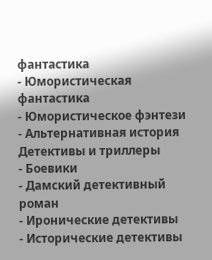фантастика
- Юмористическая фантастика
- Юмористическое фэнтези
- Альтернативная история
Детективы и триллеры
- Боевики
- Дамский детективный роман
- Иронические детективы
- Исторические детективы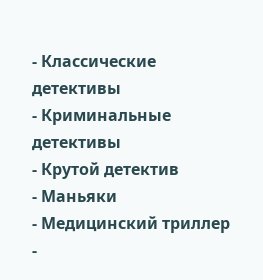- Классические детективы
- Криминальные детективы
- Крутой детектив
- Маньяки
- Медицинский триллер
-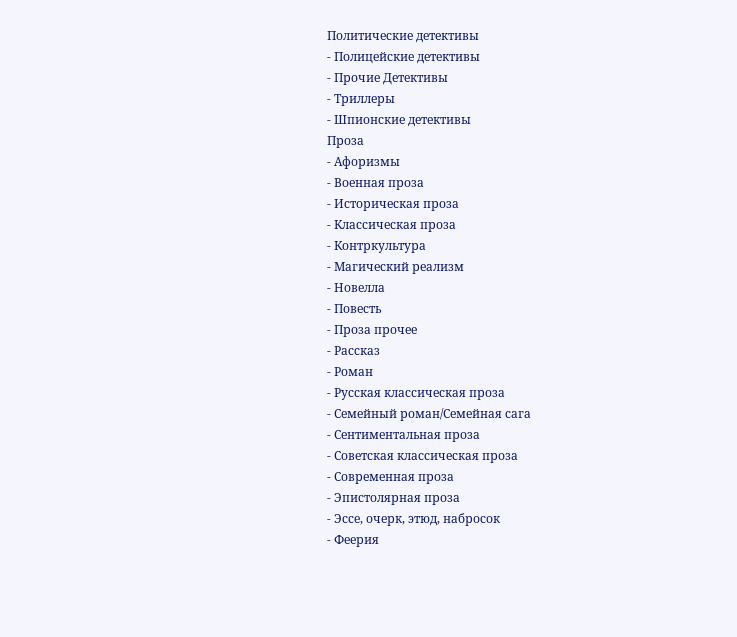Политические детективы
- Полицейские детективы
- Прочие Детективы
- Триллеры
- Шпионские детективы
Проза
- Афоризмы
- Военная проза
- Историческая проза
- Классическая проза
- Контркультура
- Магический реализм
- Новелла
- Повесть
- Проза прочее
- Рассказ
- Роман
- Русская классическая проза
- Семейный роман/Семейная сага
- Сентиментальная проза
- Советская классическая проза
- Современная проза
- Эпистолярная проза
- Эссе, очерк, этюд, набросок
- Феерия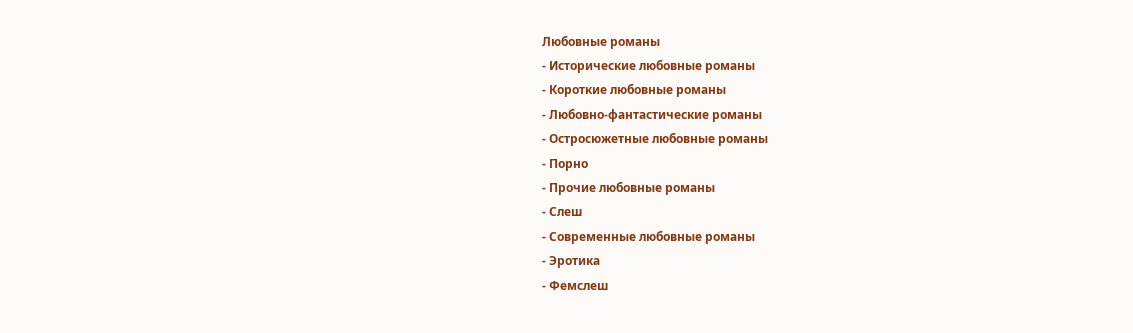Любовные романы
- Исторические любовные романы
- Короткие любовные романы
- Любовно-фантастические романы
- Остросюжетные любовные романы
- Порно
- Прочие любовные романы
- Слеш
- Современные любовные романы
- Эротика
- Фемслеш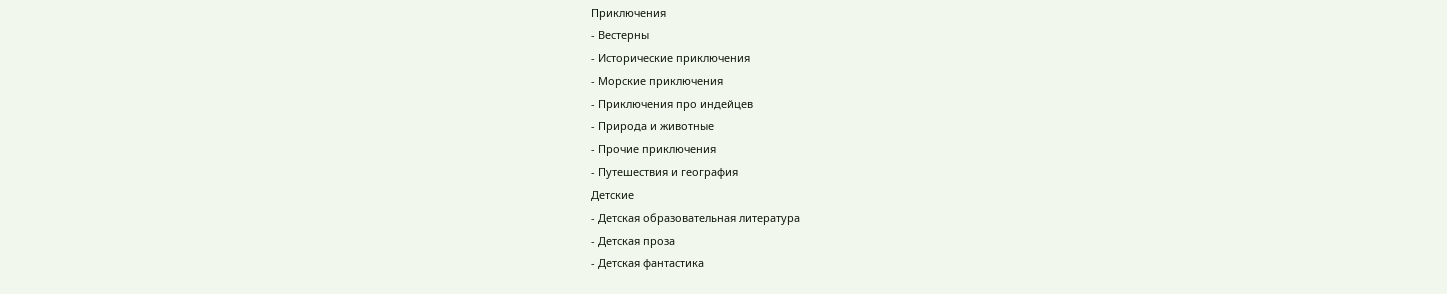Приключения
- Вестерны
- Исторические приключения
- Морские приключения
- Приключения про индейцев
- Природа и животные
- Прочие приключения
- Путешествия и география
Детские
- Детская образовательная литература
- Детская проза
- Детская фантастика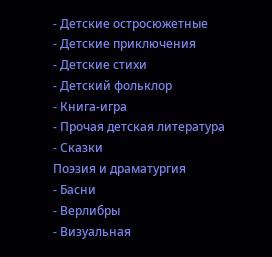- Детские остросюжетные
- Детские приключения
- Детские стихи
- Детский фольклор
- Книга-игра
- Прочая детская литература
- Сказки
Поэзия и драматургия
- Басни
- Верлибры
- Визуальная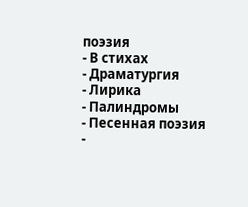поэзия
- В стихах
- Драматургия
- Лирика
- Палиндромы
- Песенная поэзия
-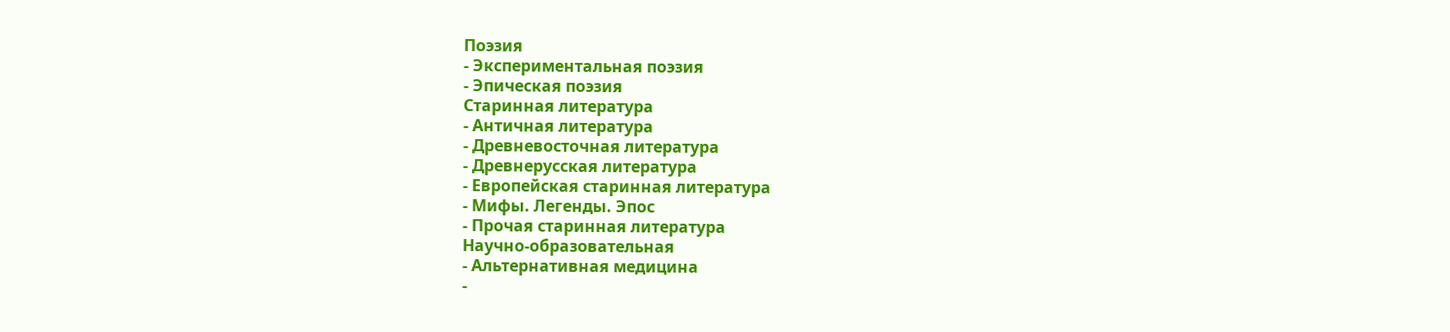Поэзия
- Экспериментальная поэзия
- Эпическая поэзия
Старинная литература
- Античная литература
- Древневосточная литература
- Древнерусская литература
- Европейская старинная литература
- Мифы. Легенды. Эпос
- Прочая старинная литература
Научно-образовательная
- Альтернативная медицина
-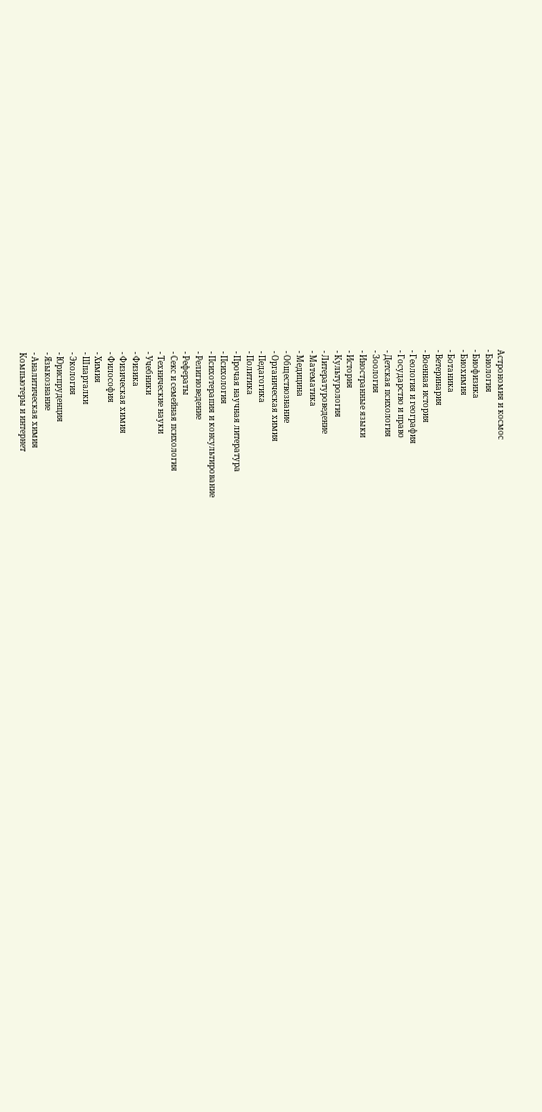Астрономия и космос
- Биология
- Биофизика
- Биохимия
- Ботаника
- Ветеринария
- Военная история
- Геология и география
- Государство и право
- Детская психология
- Зоология
- Иностранные языки
- История
- Культурология
- Литературоведение
- Математика
- Медицина
- Обществознание
- Органическая химия
- Педагогика
- Политика
- Прочая научная литература
- Психология
- Психотерапия и консультирование
- Религиоведение
- Рефераты
- Секс и семейная психология
- Технические науки
- Учебники
- Физика
- Физическая химия
- Философия
- Химия
- Шпаргалки
- Экология
- Юриспруденция
- Языкознание
- Аналитическая химия
Компьютеры и интернет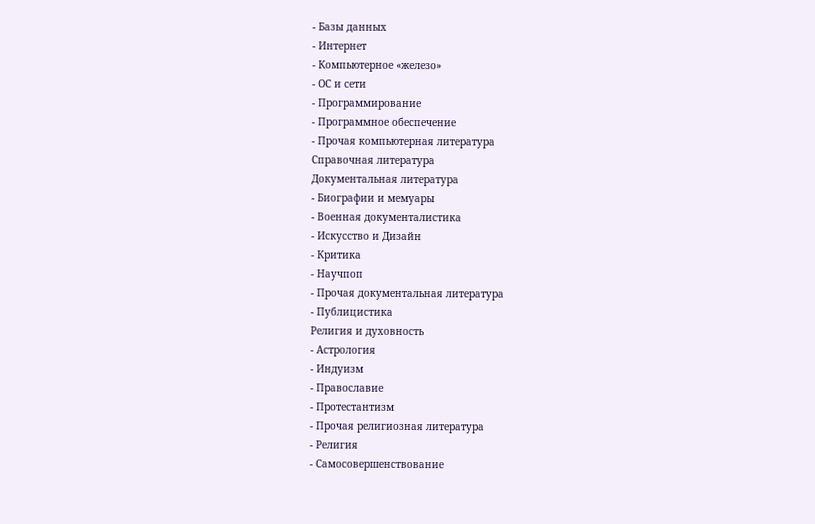- Базы данных
- Интернет
- Компьютерное «железо»
- ОС и сети
- Программирование
- Программное обеспечение
- Прочая компьютерная литература
Справочная литература
Документальная литература
- Биографии и мемуары
- Военная документалистика
- Искусство и Дизайн
- Критика
- Научпоп
- Прочая документальная литература
- Публицистика
Религия и духовность
- Астрология
- Индуизм
- Православие
- Протестантизм
- Прочая религиозная литература
- Религия
- Самосовершенствование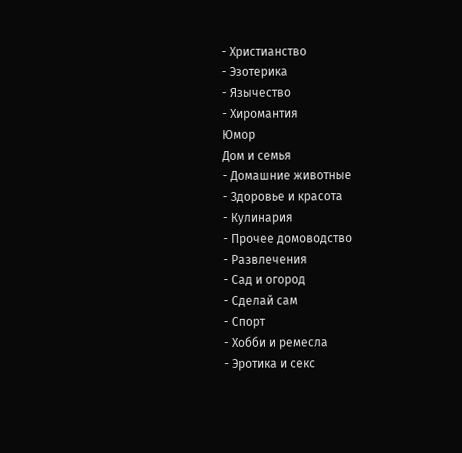- Христианство
- Эзотерика
- Язычество
- Хиромантия
Юмор
Дом и семья
- Домашние животные
- Здоровье и красота
- Кулинария
- Прочее домоводство
- Развлечения
- Сад и огород
- Сделай сам
- Спорт
- Хобби и ремесла
- Эротика и секс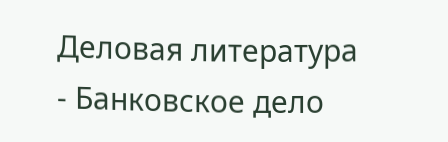Деловая литература
- Банковское дело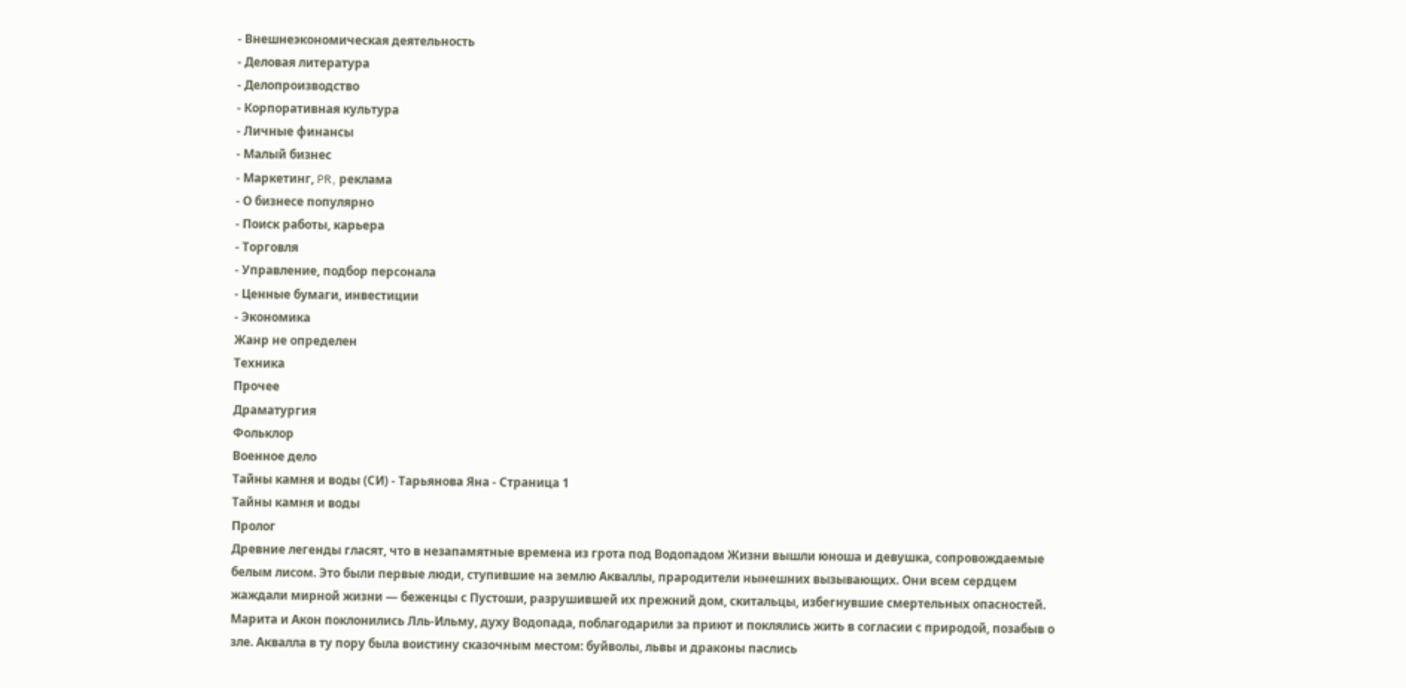- Внешнеэкономическая деятельность
- Деловая литература
- Делопроизводство
- Корпоративная культура
- Личные финансы
- Малый бизнес
- Маркетинг, PR, реклама
- О бизнесе популярно
- Поиск работы, карьера
- Торговля
- Управление, подбор персонала
- Ценные бумаги, инвестиции
- Экономика
Жанр не определен
Техника
Прочее
Драматургия
Фольклор
Военное дело
Тайны камня и воды (СИ) - Тарьянова Яна - Страница 1
Тайны камня и воды
Пролог
Древние легенды гласят, что в незапамятные времена из грота под Водопадом Жизни вышли юноша и девушка, сопровождаемые белым лисом. Это были первые люди, ступившие на землю Акваллы, прародители нынешних вызывающих. Они всем сердцем жаждали мирной жизни — беженцы с Пустоши, разрушившей их прежний дом, скитальцы, избегнувшие смертельных опасностей. Марита и Акон поклонились Лль-Ильму, духу Водопада, поблагодарили за приют и поклялись жить в согласии с природой, позабыв о зле. Аквалла в ту пору была воистину сказочным местом: буйволы, львы и драконы паслись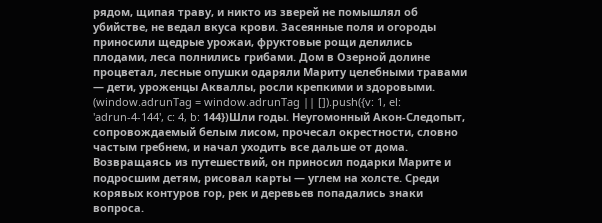рядом, щипая траву, и никто из зверей не помышлял об убийстве, не ведал вкуса крови. Засеянные поля и огороды приносили щедрые урожаи, фруктовые рощи делились плодами, леса полнились грибами. Дом в Озерной долине процветал, лесные опушки одаряли Мариту целебными травами — дети, уроженцы Акваллы, росли крепкими и здоровыми.
(window.adrunTag = window.adrunTag || []).push({v: 1, el: 'adrun-4-144', c: 4, b: 144})Шли годы. Неугомонный Акон-Следопыт, сопровождаемый белым лисом, прочесал окрестности, словно частым гребнем, и начал уходить все дальше от дома. Возвращаясь из путешествий, он приносил подарки Марите и подросшим детям, рисовал карты — углем на холсте. Среди корявых контуров гор, рек и деревьев попадались знаки вопроса.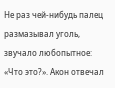Не раз чей-нибудь палец размазывал уголь, звучало любопытное: «Что это?». Акон отвечал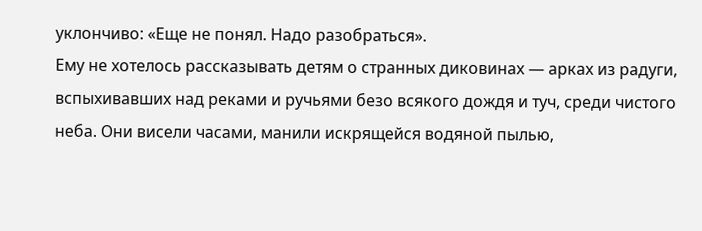уклончиво: «Еще не понял. Надо разобраться».
Ему не хотелось рассказывать детям о странных диковинах — арках из радуги, вспыхивавших над реками и ручьями безо всякого дождя и туч, среди чистого неба. Они висели часами, манили искрящейся водяной пылью,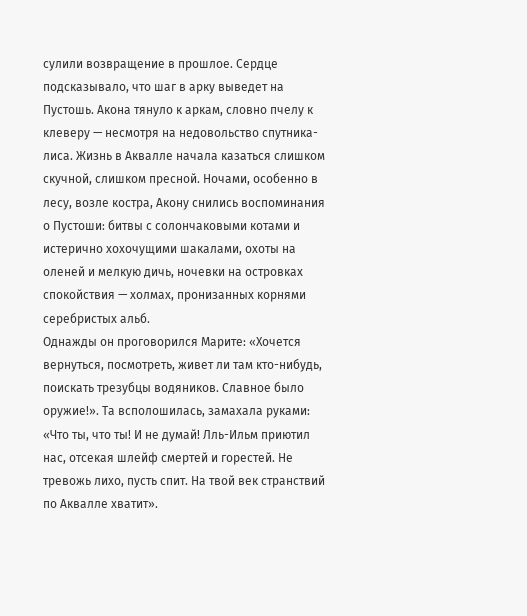сулили возвращение в прошлое. Сердце подсказывало, что шаг в арку выведет на Пустошь. Акона тянуло к аркам, словно пчелу к клеверу — несмотря на недовольство спутника-лиса. Жизнь в Аквалле начала казаться слишком скучной, слишком пресной. Ночами, особенно в лесу, возле костра, Акону снились воспоминания о Пустоши: битвы с солончаковыми котами и истерично хохочущими шакалами, охоты на оленей и мелкую дичь, ночевки на островках спокойствия — холмах, пронизанных корнями серебристых альб.
Однажды он проговорился Марите: «Хочется вернуться, посмотреть, живет ли там кто-нибудь, поискать трезубцы водяников. Славное было оружие!». Та всполошилась, замахала руками: «Что ты, что ты! И не думай! Лль-Ильм приютил нас, отсекая шлейф смертей и горестей. Не тревожь лихо, пусть спит. На твой век странствий по Аквалле хватит».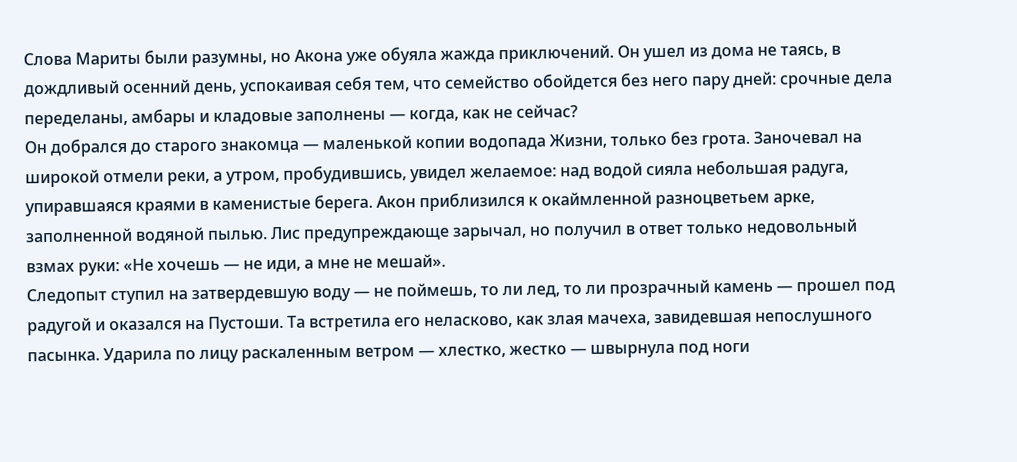Слова Мариты были разумны, но Акона уже обуяла жажда приключений. Он ушел из дома не таясь, в дождливый осенний день, успокаивая себя тем, что семейство обойдется без него пару дней: срочные дела переделаны, амбары и кладовые заполнены — когда, как не сейчас?
Он добрался до старого знакомца — маленькой копии водопада Жизни, только без грота. Заночевал на широкой отмели реки, а утром, пробудившись, увидел желаемое: над водой сияла небольшая радуга, упиравшаяся краями в каменистые берега. Акон приблизился к окаймленной разноцветьем арке, заполненной водяной пылью. Лис предупреждающе зарычал, но получил в ответ только недовольный взмах руки: «Не хочешь — не иди, а мне не мешай».
Следопыт ступил на затвердевшую воду — не поймешь, то ли лед, то ли прозрачный камень — прошел под радугой и оказался на Пустоши. Та встретила его неласково, как злая мачеха, завидевшая непослушного пасынка. Ударила по лицу раскаленным ветром — хлестко, жестко — швырнула под ноги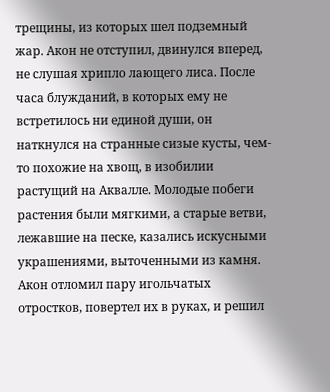трещины, из которых шел подземный жар. Акон не отступил, двинулся вперед, не слушая хрипло лающего лиса. После часа блужданий, в которых ему не встретилось ни единой души, он наткнулся на странные сизые кусты, чем-то похожие на хвощ, в изобилии растущий на Аквалле. Молодые побеги растения были мягкими, а старые ветви, лежавшие на песке, казались искусными украшениями, выточенными из камня. Акон отломил пару игольчатых отростков, повертел их в руках, и решил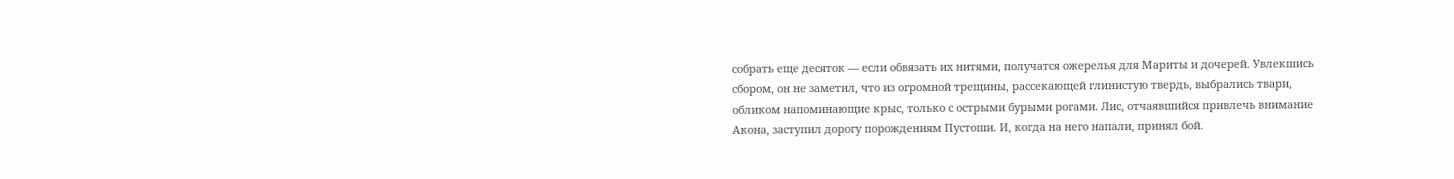собрать еще десяток — если обвязать их нитями, получатся ожерелья для Мариты и дочерей. Увлекшись сбором, он не заметил, что из огромной трещины, рассекающей глинистую твердь, выбрались твари, обликом напоминающие крыс, только с острыми бурыми рогами. Лис, отчаявшийся привлечь внимание Акона, заступил дорогу порождениям Пустоши. И, когда на него напали, принял бой.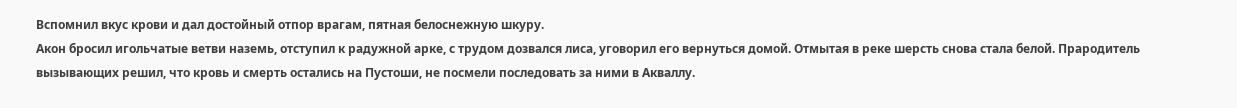Вспомнил вкус крови и дал достойный отпор врагам, пятная белоснежную шкуру.
Акон бросил игольчатые ветви наземь, отступил к радужной арке, с трудом дозвался лиса, уговорил его вернуться домой. Отмытая в реке шерсть снова стала белой. Прародитель вызывающих решил, что кровь и смерть остались на Пустоши, не посмели последовать за ними в Акваллу.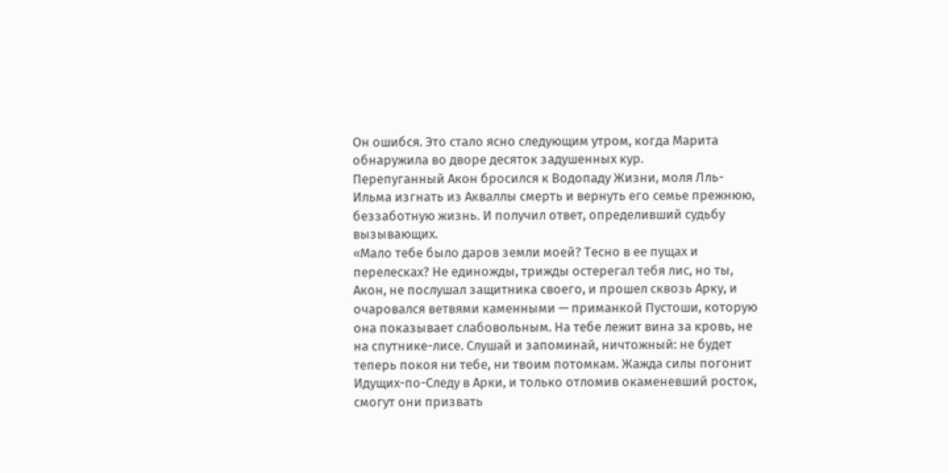Он ошибся. Это стало ясно следующим утром, когда Марита обнаружила во дворе десяток задушенных кур.
Перепуганный Акон бросился к Водопаду Жизни, моля Лль-Ильма изгнать из Акваллы смерть и вернуть его семье прежнюю, беззаботную жизнь. И получил ответ, определивший судьбу вызывающих.
«Мало тебе было даров земли моей? Тесно в ее пущах и перелесках? Не единожды, трижды остерегал тебя лис, но ты, Акон, не послушал защитника своего, и прошел сквозь Арку, и очаровался ветвями каменными — приманкой Пустоши, которую она показывает слабовольным. На тебе лежит вина за кровь, не на спутнике-лисе. Слушай и запоминай, ничтожный: не будет теперь покоя ни тебе, ни твоим потомкам. Жажда силы погонит Идущих-по-Следу в Арки, и только отломив окаменевший росток, смогут они призвать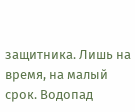защитника. Лишь на время, на малый срок. Водопад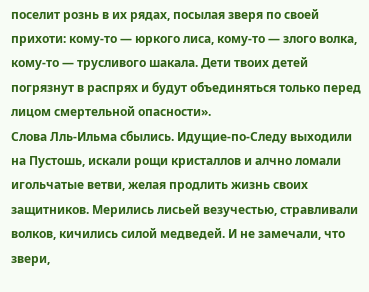поселит рознь в их рядах, посылая зверя по своей прихоти: кому-то — юркого лиса, кому-то — злого волка, кому-то — трусливого шакала. Дети твоих детей погрязнут в распрях и будут объединяться только перед лицом смертельной опасности».
Слова Лль-Ильма сбылись. Идущие-по-Следу выходили на Пустошь, искали рощи кристаллов и алчно ломали игольчатые ветви, желая продлить жизнь своих защитников. Мерились лисьей везучестью, стравливали волков, кичились силой медведей. И не замечали, что звери,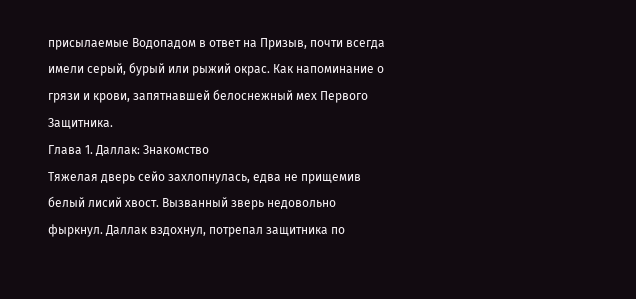присылаемые Водопадом в ответ на Призыв, почти всегда имели серый, бурый или рыжий окрас. Как напоминание о грязи и крови, запятнавшей белоснежный мех Первого Защитника.
Глава 1. Даллак: Знакомство
Тяжелая дверь сейо захлопнулась, едва не прищемив белый лисий хвост. Вызванный зверь недовольно фыркнул. Даллак вздохнул, потрепал защитника по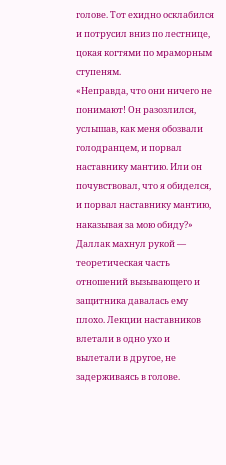голове. Тот ехидно осклабился и потрусил вниз по лестнице, цокая когтями по мраморным ступеням.
«Неправда, что они ничего не понимают! Он разозлился, услышав, как меня обозвали голодранцем, и порвал наставнику мантию. Или он почувствовал, что я обиделся, и порвал наставнику мантию, наказывая за мою обиду?»
Даллак махнул рукой — теоретическая часть отношений вызывающего и защитника давалась ему плохо. Лекции наставников влетали в одно ухо и вылетали в другое, не задерживаясь в голове.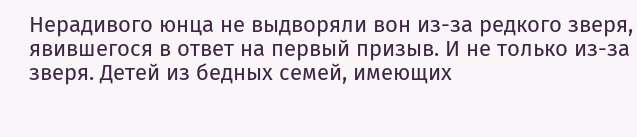Нерадивого юнца не выдворяли вон из-за редкого зверя, явившегося в ответ на первый призыв. И не только из-за зверя. Детей из бедных семей, имеющих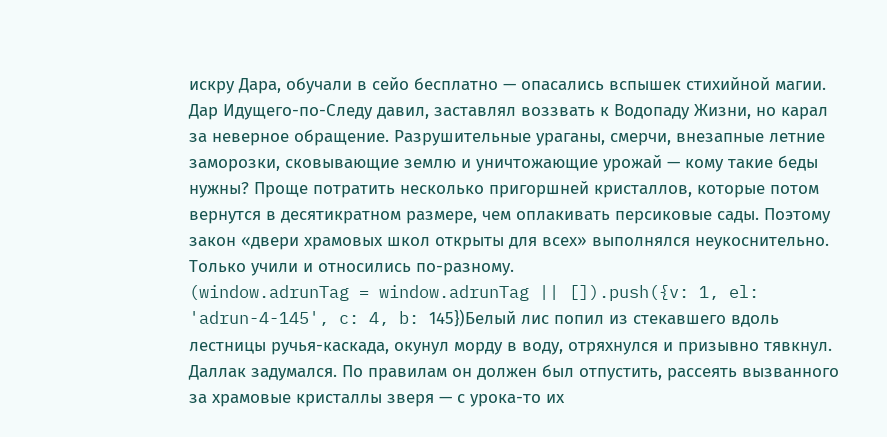искру Дара, обучали в сейо бесплатно — опасались вспышек стихийной магии. Дар Идущего-по-Следу давил, заставлял воззвать к Водопаду Жизни, но карал за неверное обращение. Разрушительные ураганы, смерчи, внезапные летние заморозки, сковывающие землю и уничтожающие урожай — кому такие беды нужны? Проще потратить несколько пригоршней кристаллов, которые потом вернутся в десятикратном размере, чем оплакивать персиковые сады. Поэтому закон «двери храмовых школ открыты для всех» выполнялся неукоснительно. Только учили и относились по-разному.
(window.adrunTag = window.adrunTag || []).push({v: 1, el: 'adrun-4-145', c: 4, b: 145})Белый лис попил из стекавшего вдоль лестницы ручья-каскада, окунул морду в воду, отряхнулся и призывно тявкнул. Даллак задумался. По правилам он должен был отпустить, рассеять вызванного за храмовые кристаллы зверя — с урока-то их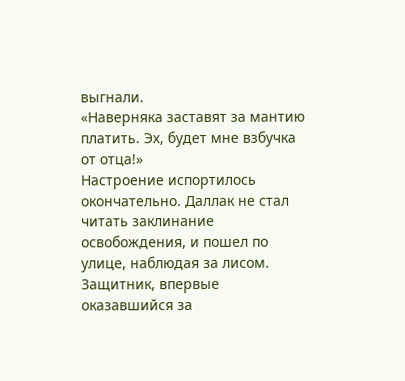выгнали.
«Наверняка заставят за мантию платить. Эх, будет мне взбучка от отца!»
Настроение испортилось окончательно. Даллак не стал читать заклинание освобождения, и пошел по улице, наблюдая за лисом. Защитник, впервые оказавшийся за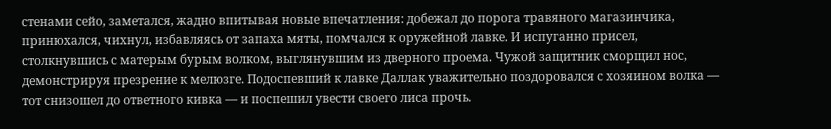стенами сейо, заметался, жадно впитывая новые впечатления: добежал до порога травяного магазинчика, принюхался, чихнул, избавляясь от запаха мяты, помчался к оружейной лавке. И испуганно присел, столкнувшись с матерым бурым волком, выглянувшим из дверного проема. Чужой защитник сморщил нос, демонстрируя презрение к мелюзге. Подоспевший к лавке Даллак уважительно поздоровался с хозяином волка — тот снизошел до ответного кивка — и поспешил увести своего лиса прочь.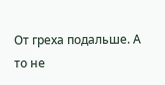От греха подальше. А то не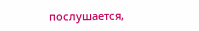послушается,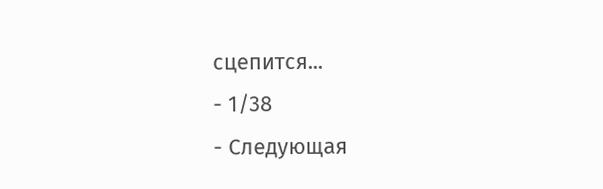сцепится...
- 1/38
- Следующая